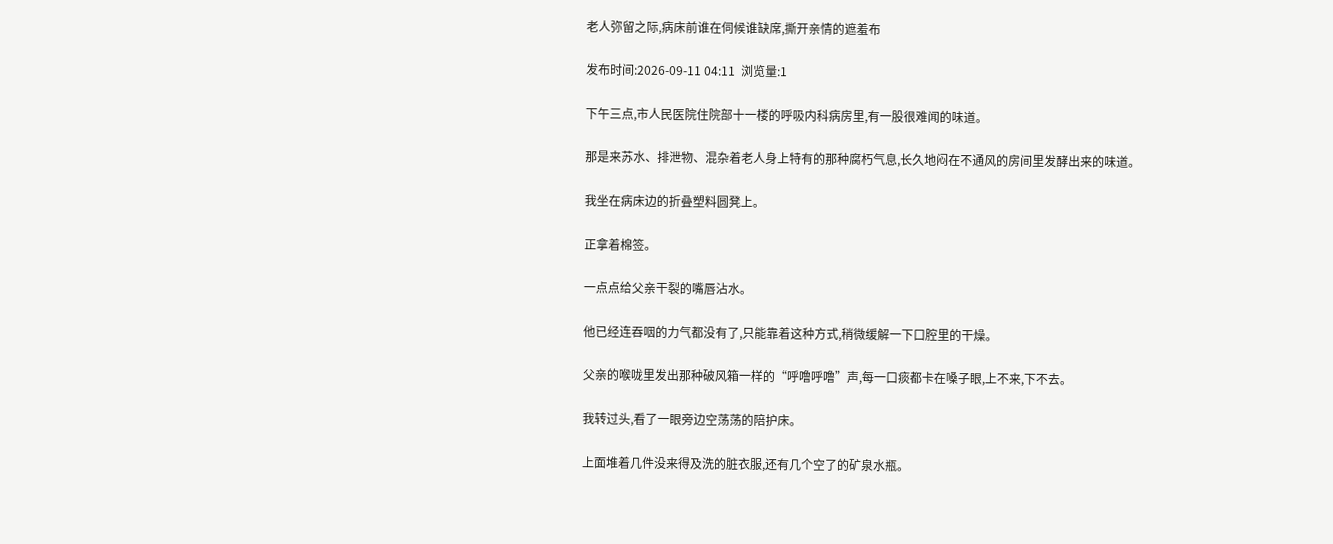老人弥留之际,病床前谁在伺候谁缺席,撕开亲情的遮羞布

发布时间:2026-09-11 04:11  浏览量:1

下午三点,市人民医院住院部十一楼的呼吸内科病房里,有一股很难闻的味道。

那是来苏水、排泄物、混杂着老人身上特有的那种腐朽气息,长久地闷在不通风的房间里发酵出来的味道。

我坐在病床边的折叠塑料圆凳上。

正拿着棉签。

一点点给父亲干裂的嘴唇沾水。

他已经连吞咽的力气都没有了,只能靠着这种方式,稍微缓解一下口腔里的干燥。

父亲的喉咙里发出那种破风箱一样的“呼噜呼噜”声,每一口痰都卡在嗓子眼,上不来,下不去。

我转过头,看了一眼旁边空荡荡的陪护床。

上面堆着几件没来得及洗的脏衣服,还有几个空了的矿泉水瓶。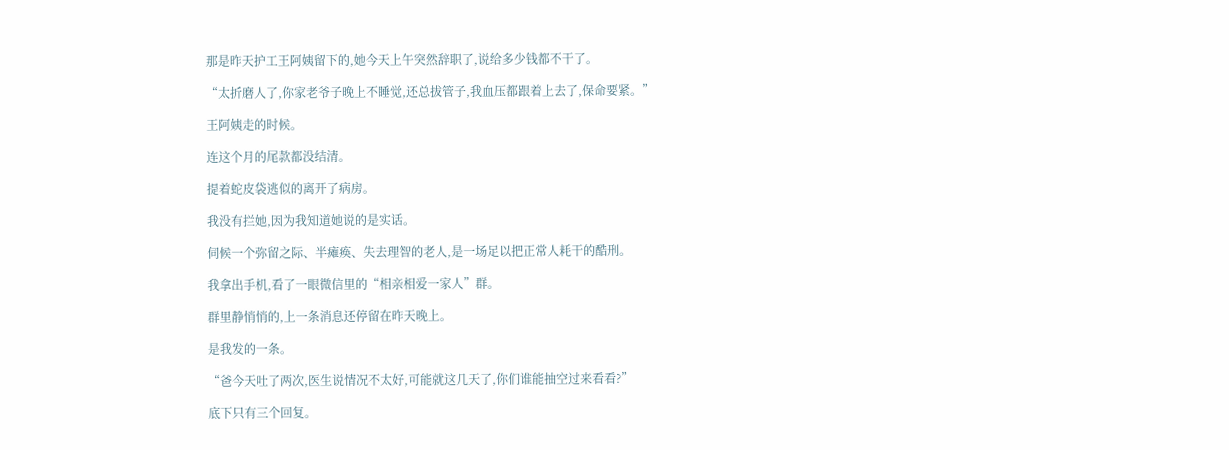那是昨天护工王阿姨留下的,她今天上午突然辞职了,说给多少钱都不干了。

“太折磨人了,你家老爷子晚上不睡觉,还总拔管子,我血压都跟着上去了,保命要紧。”

王阿姨走的时候。

连这个月的尾款都没结清。

提着蛇皮袋逃似的离开了病房。

我没有拦她,因为我知道她说的是实话。

伺候一个弥留之际、半瘫痪、失去理智的老人,是一场足以把正常人耗干的酷刑。

我拿出手机,看了一眼微信里的“相亲相爱一家人”群。

群里静悄悄的,上一条消息还停留在昨天晚上。

是我发的一条。

“爸今天吐了两次,医生说情况不太好,可能就这几天了,你们谁能抽空过来看看?”

底下只有三个回复。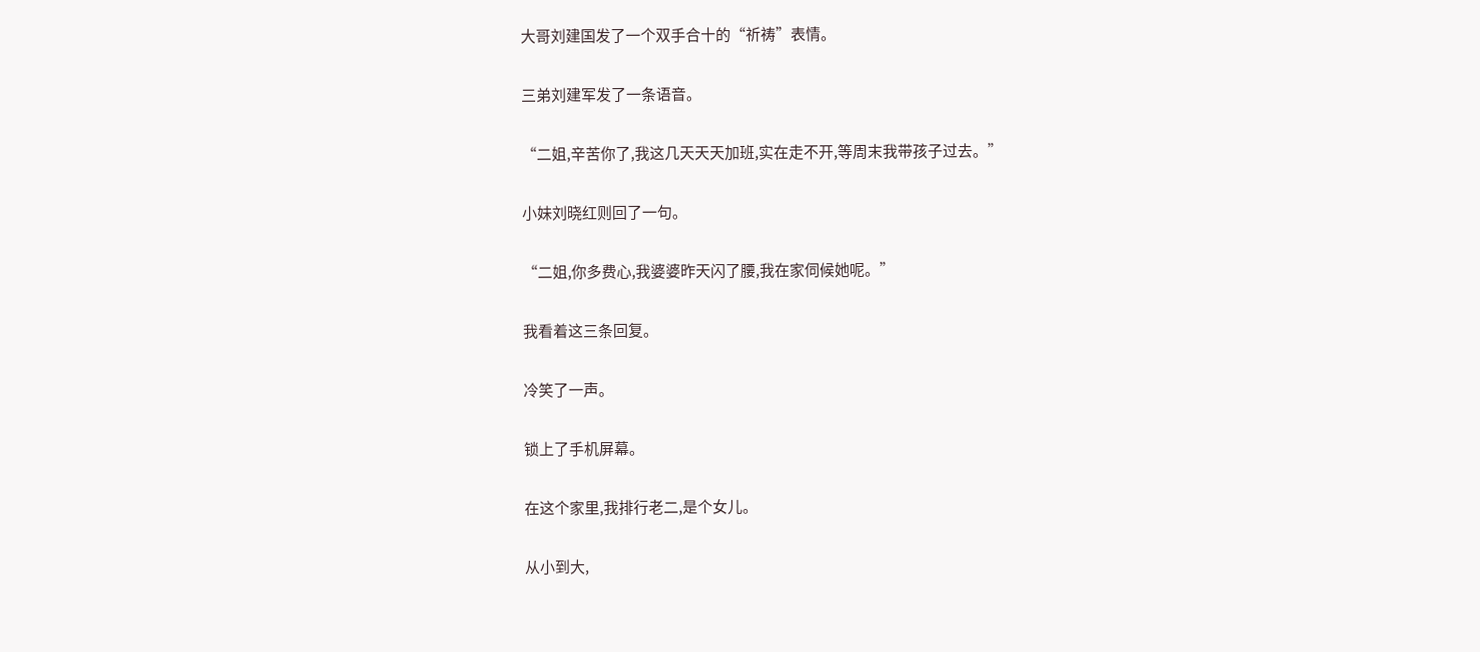大哥刘建国发了一个双手合十的“祈祷”表情。

三弟刘建军发了一条语音。

“二姐,辛苦你了,我这几天天天加班,实在走不开,等周末我带孩子过去。”

小妹刘晓红则回了一句。

“二姐,你多费心,我婆婆昨天闪了腰,我在家伺候她呢。”

我看着这三条回复。

冷笑了一声。

锁上了手机屏幕。

在这个家里,我排行老二,是个女儿。

从小到大,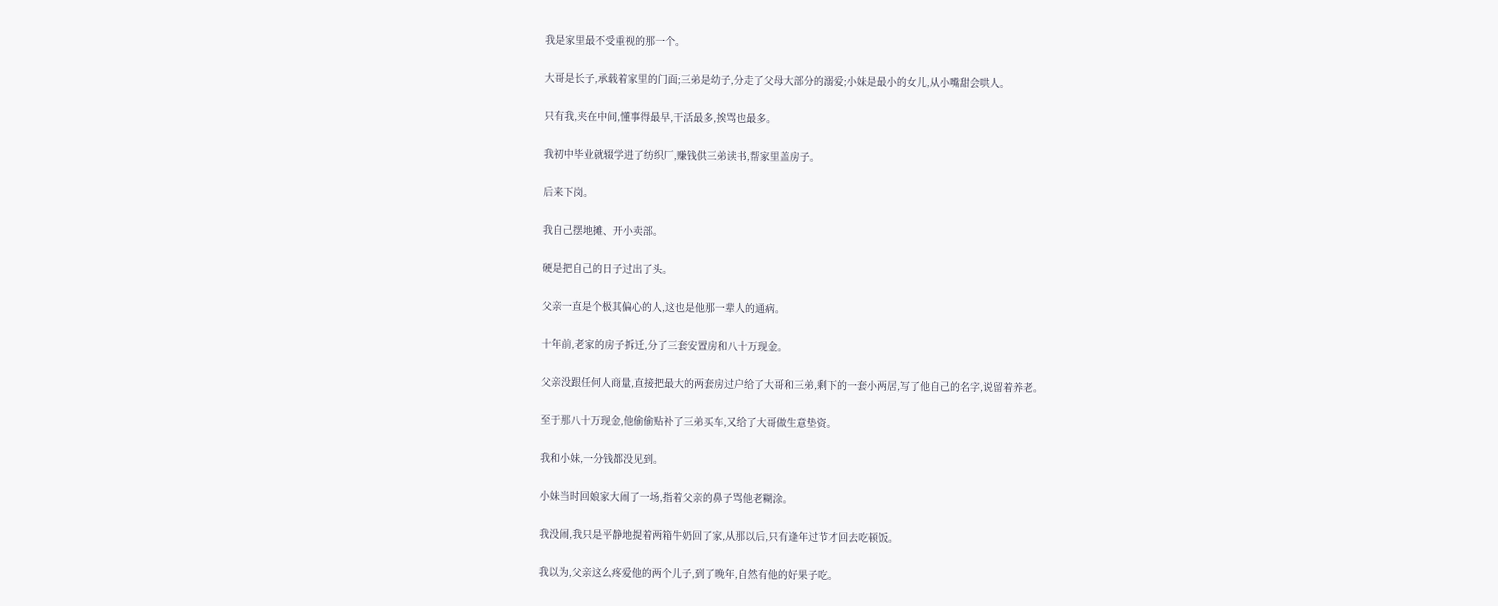我是家里最不受重视的那一个。

大哥是长子,承载着家里的门面;三弟是幼子,分走了父母大部分的溺爱;小妹是最小的女儿,从小嘴甜会哄人。

只有我,夹在中间,懂事得最早,干活最多,挨骂也最多。

我初中毕业就辍学进了纺织厂,赚钱供三弟读书,帮家里盖房子。

后来下岗。

我自己摆地摊、开小卖部。

硬是把自己的日子过出了头。

父亲一直是个极其偏心的人,这也是他那一辈人的通病。

十年前,老家的房子拆迁,分了三套安置房和八十万现金。

父亲没跟任何人商量,直接把最大的两套房过户给了大哥和三弟,剩下的一套小两居,写了他自己的名字,说留着养老。

至于那八十万现金,他偷偷贴补了三弟买车,又给了大哥做生意垫资。

我和小妹,一分钱都没见到。

小妹当时回娘家大闹了一场,指着父亲的鼻子骂他老糊涂。

我没闹,我只是平静地提着两箱牛奶回了家,从那以后,只有逢年过节才回去吃顿饭。

我以为,父亲这么疼爱他的两个儿子,到了晚年,自然有他的好果子吃。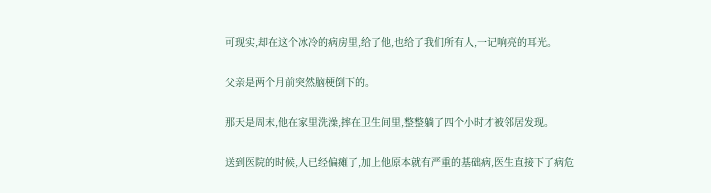可现实,却在这个冰冷的病房里,给了他,也给了我们所有人,一记响亮的耳光。

父亲是两个月前突然脑梗倒下的。

那天是周末,他在家里洗澡,摔在卫生间里,整整躺了四个小时才被邻居发现。

送到医院的时候,人已经偏瘫了,加上他原本就有严重的基础病,医生直接下了病危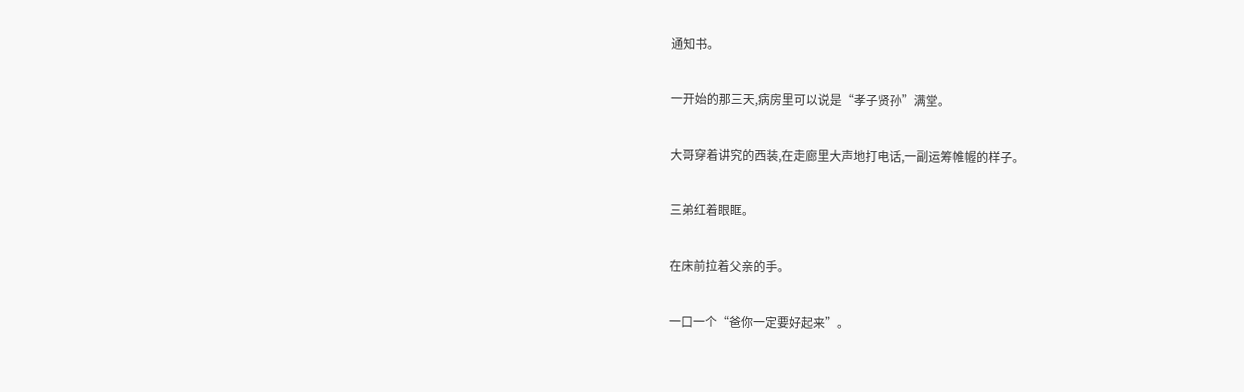通知书。

一开始的那三天,病房里可以说是“孝子贤孙”满堂。

大哥穿着讲究的西装,在走廊里大声地打电话,一副运筹帷幄的样子。

三弟红着眼眶。

在床前拉着父亲的手。

一口一个“爸你一定要好起来”。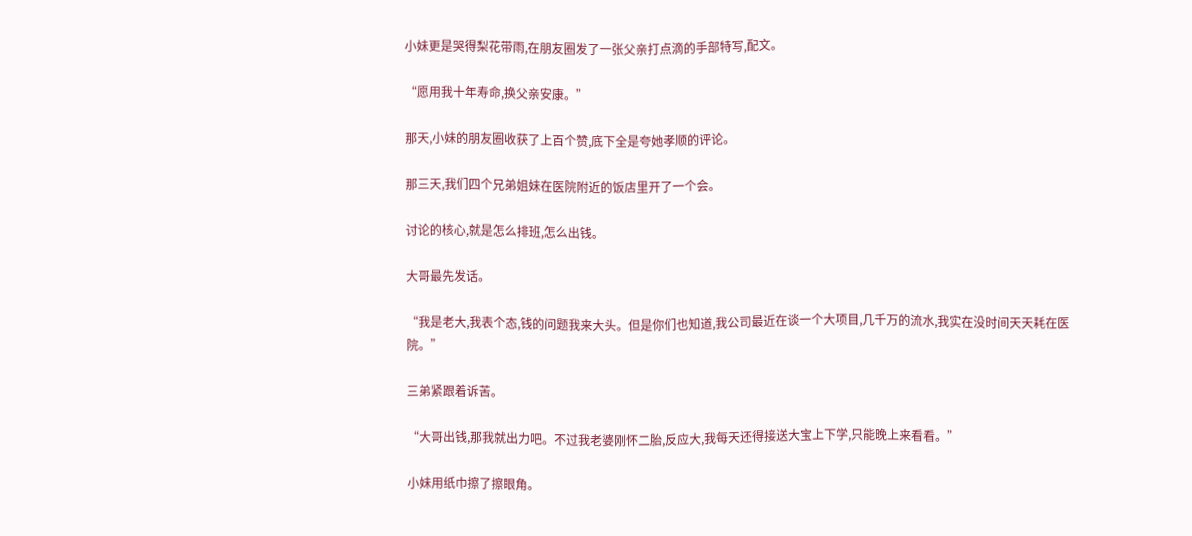小妹更是哭得梨花带雨,在朋友圈发了一张父亲打点滴的手部特写,配文。

“愿用我十年寿命,换父亲安康。”

那天,小妹的朋友圈收获了上百个赞,底下全是夸她孝顺的评论。

那三天,我们四个兄弟姐妹在医院附近的饭店里开了一个会。

讨论的核心,就是怎么排班,怎么出钱。

大哥最先发话。

“我是老大,我表个态,钱的问题我来大头。但是你们也知道,我公司最近在谈一个大项目,几千万的流水,我实在没时间天天耗在医院。”

三弟紧跟着诉苦。

“大哥出钱,那我就出力吧。不过我老婆刚怀二胎,反应大,我每天还得接送大宝上下学,只能晚上来看看。”

小妹用纸巾擦了擦眼角。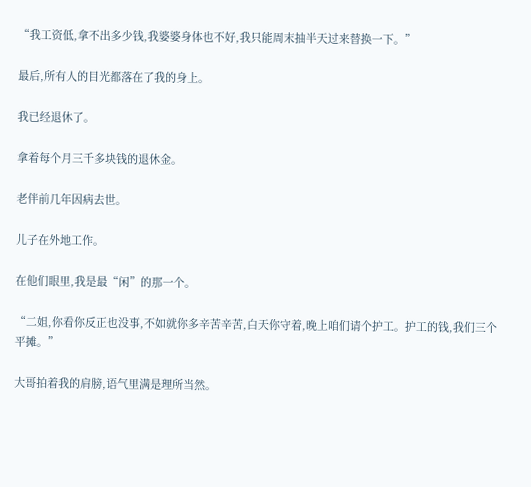“我工资低,拿不出多少钱,我婆婆身体也不好,我只能周末抽半天过来替换一下。”

最后,所有人的目光都落在了我的身上。

我已经退休了。

拿着每个月三千多块钱的退休金。

老伴前几年因病去世。

儿子在外地工作。

在他们眼里,我是最“闲”的那一个。

“二姐,你看你反正也没事,不如就你多辛苦辛苦,白天你守着,晚上咱们请个护工。护工的钱,我们三个平摊。”

大哥拍着我的肩膀,语气里满是理所当然。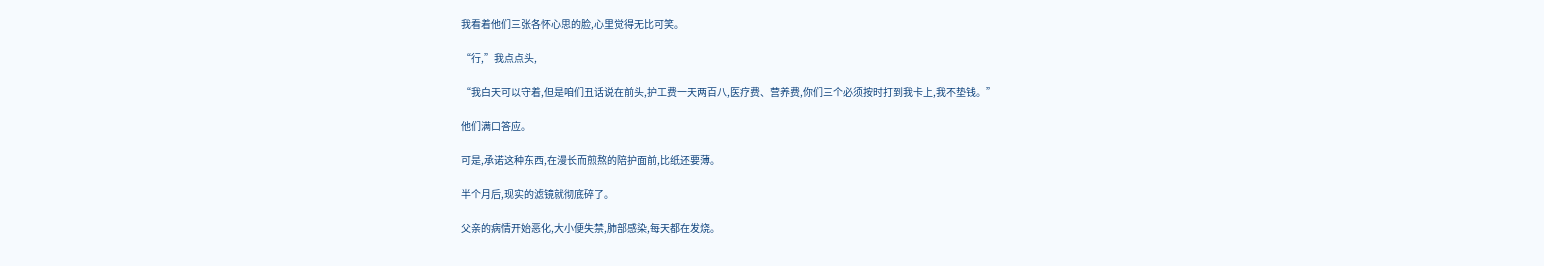我看着他们三张各怀心思的脸,心里觉得无比可笑。

“行,”我点点头,

“我白天可以守着,但是咱们丑话说在前头,护工费一天两百八,医疗费、营养费,你们三个必须按时打到我卡上,我不垫钱。”

他们满口答应。

可是,承诺这种东西,在漫长而煎熬的陪护面前,比纸还要薄。

半个月后,现实的滤镜就彻底碎了。

父亲的病情开始恶化,大小便失禁,肺部感染,每天都在发烧。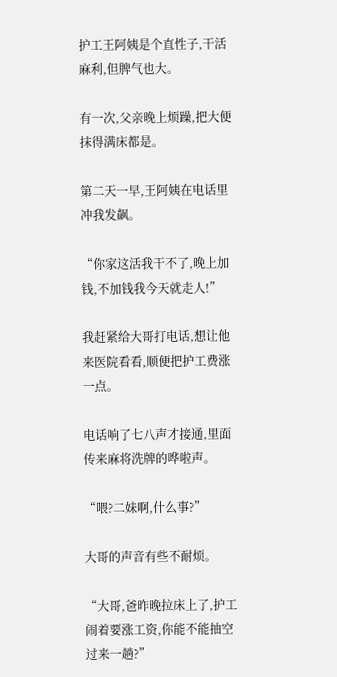护工王阿姨是个直性子,干活麻利,但脾气也大。

有一次,父亲晚上烦躁,把大便抹得满床都是。

第二天一早,王阿姨在电话里冲我发飙。

“你家这活我干不了,晚上加钱,不加钱我今天就走人!”

我赶紧给大哥打电话,想让他来医院看看,顺便把护工费涨一点。

电话响了七八声才接通,里面传来麻将洗牌的哗啦声。

“喂?二妹啊,什么事?”

大哥的声音有些不耐烦。

“大哥,爸昨晚拉床上了,护工闹着要涨工资,你能不能抽空过来一趟?”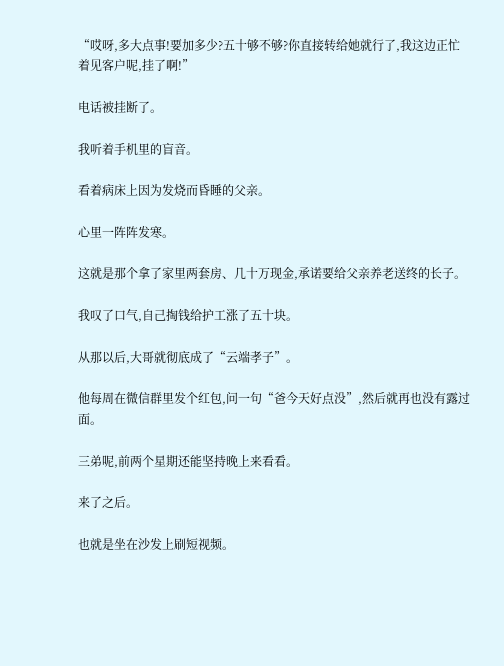“哎呀,多大点事!要加多少?五十够不够?你直接转给她就行了,我这边正忙着见客户呢,挂了啊!”

电话被挂断了。

我听着手机里的盲音。

看着病床上因为发烧而昏睡的父亲。

心里一阵阵发寒。

这就是那个拿了家里两套房、几十万现金,承诺要给父亲养老送终的长子。

我叹了口气,自己掏钱给护工涨了五十块。

从那以后,大哥就彻底成了“云端孝子”。

他每周在微信群里发个红包,问一句“爸今天好点没”,然后就再也没有露过面。

三弟呢,前两个星期还能坚持晚上来看看。

来了之后。

也就是坐在沙发上刷短视频。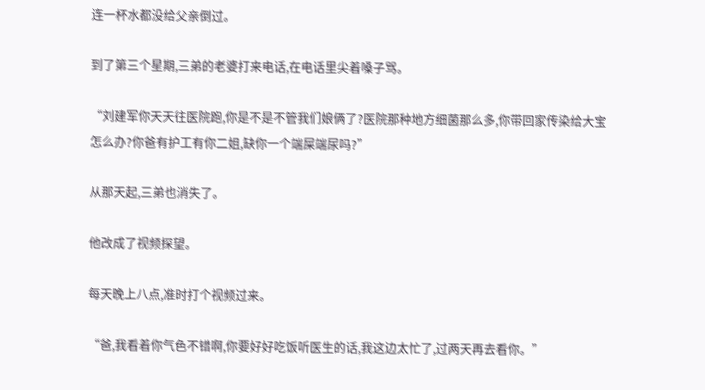连一杯水都没给父亲倒过。

到了第三个星期,三弟的老婆打来电话,在电话里尖着嗓子骂。

“刘建军你天天往医院跑,你是不是不管我们娘俩了?医院那种地方细菌那么多,你带回家传染给大宝怎么办?你爸有护工有你二姐,缺你一个端屎端尿吗?”

从那天起,三弟也消失了。

他改成了视频探望。

每天晚上八点,准时打个视频过来。

“爸,我看着你气色不错啊,你要好好吃饭听医生的话,我这边太忙了,过两天再去看你。”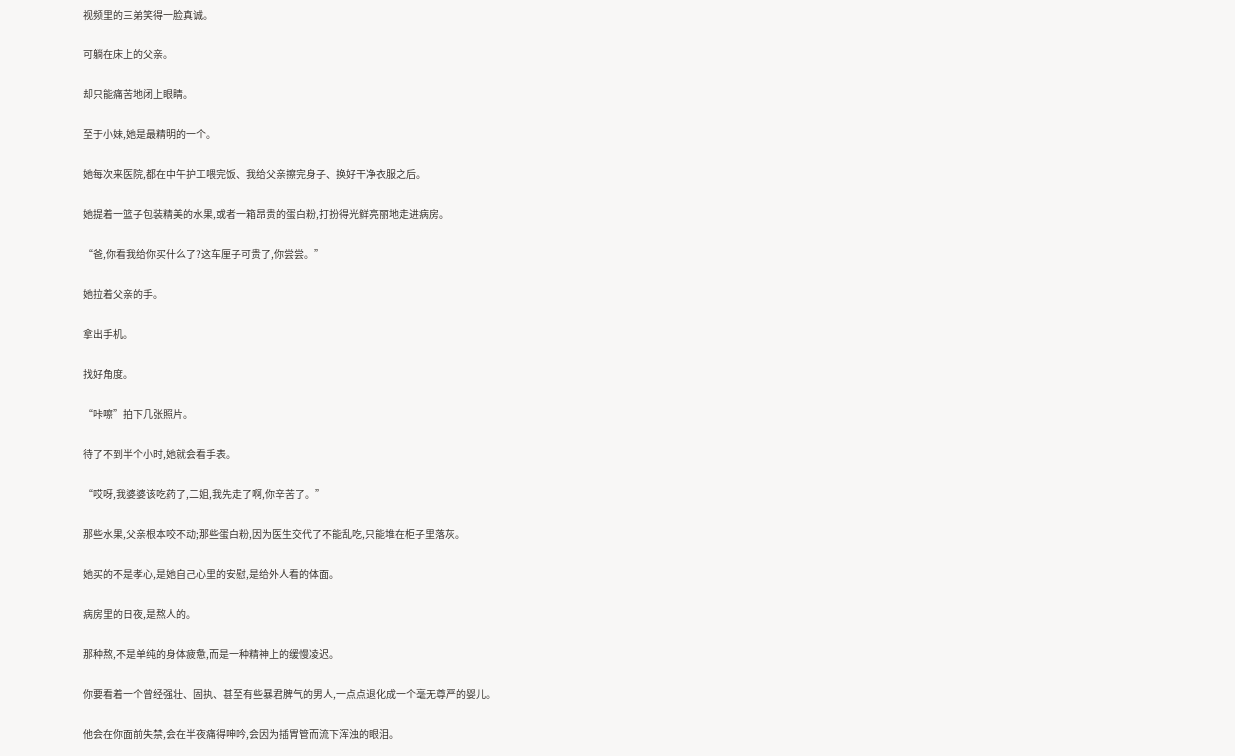视频里的三弟笑得一脸真诚。

可躺在床上的父亲。

却只能痛苦地闭上眼睛。

至于小妹,她是最精明的一个。

她每次来医院,都在中午护工喂完饭、我给父亲擦完身子、换好干净衣服之后。

她提着一篮子包装精美的水果,或者一箱昂贵的蛋白粉,打扮得光鲜亮丽地走进病房。

“爸,你看我给你买什么了?这车厘子可贵了,你尝尝。”

她拉着父亲的手。

拿出手机。

找好角度。

“咔嚓”拍下几张照片。

待了不到半个小时,她就会看手表。

“哎呀,我婆婆该吃药了,二姐,我先走了啊,你辛苦了。”

那些水果,父亲根本咬不动;那些蛋白粉,因为医生交代了不能乱吃,只能堆在柜子里落灰。

她买的不是孝心,是她自己心里的安慰,是给外人看的体面。

病房里的日夜,是熬人的。

那种熬,不是单纯的身体疲惫,而是一种精神上的缓慢凌迟。

你要看着一个曾经强壮、固执、甚至有些暴君脾气的男人,一点点退化成一个毫无尊严的婴儿。

他会在你面前失禁,会在半夜痛得呻吟,会因为插胃管而流下浑浊的眼泪。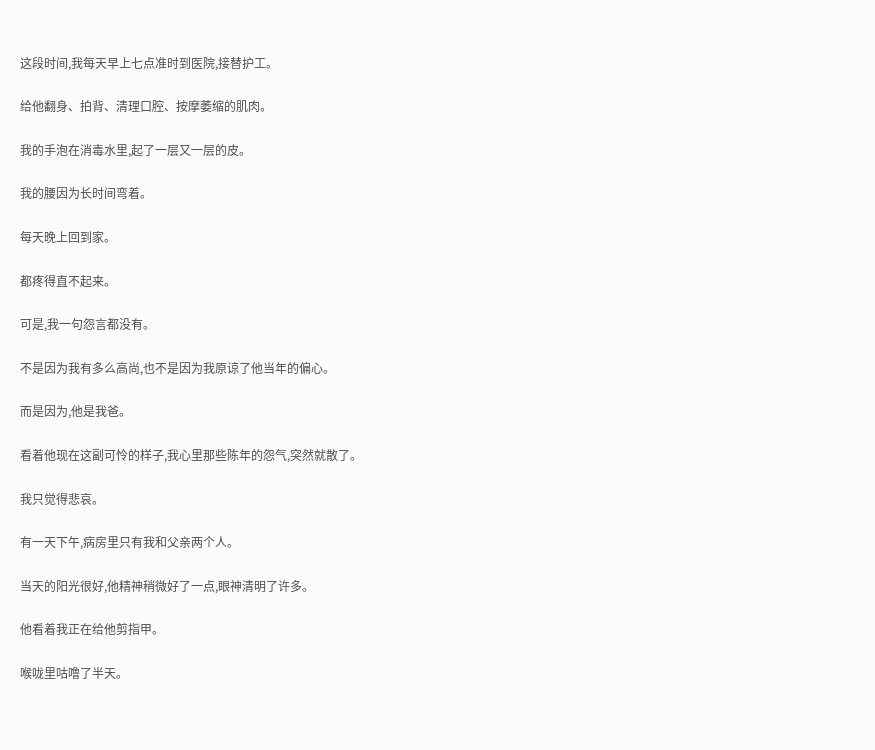这段时间,我每天早上七点准时到医院,接替护工。

给他翻身、拍背、清理口腔、按摩萎缩的肌肉。

我的手泡在消毒水里,起了一层又一层的皮。

我的腰因为长时间弯着。

每天晚上回到家。

都疼得直不起来。

可是,我一句怨言都没有。

不是因为我有多么高尚,也不是因为我原谅了他当年的偏心。

而是因为,他是我爸。

看着他现在这副可怜的样子,我心里那些陈年的怨气,突然就散了。

我只觉得悲哀。

有一天下午,病房里只有我和父亲两个人。

当天的阳光很好,他精神稍微好了一点,眼神清明了许多。

他看着我正在给他剪指甲。

喉咙里咕噜了半天。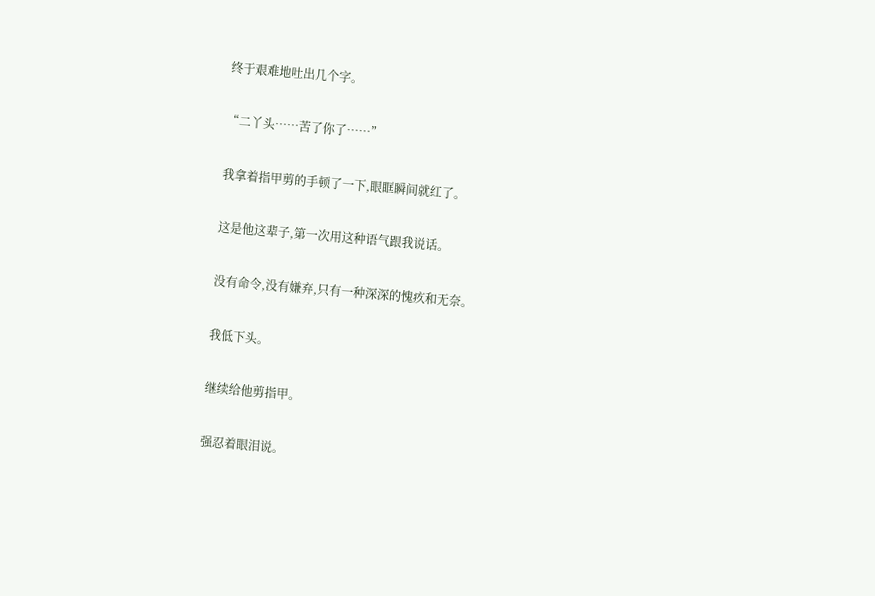终于艰难地吐出几个字。

“二丫头……苦了你了……”

我拿着指甲剪的手顿了一下,眼眶瞬间就红了。

这是他这辈子,第一次用这种语气跟我说话。

没有命令,没有嫌弃,只有一种深深的愧疚和无奈。

我低下头。

继续给他剪指甲。

强忍着眼泪说。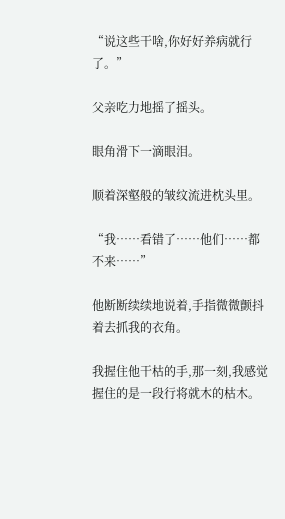“说这些干啥,你好好养病就行了。”

父亲吃力地摇了摇头。

眼角滑下一滴眼泪。

顺着深壑般的皱纹流进枕头里。

“我……看错了……他们……都不来……”

他断断续续地说着,手指微微颤抖着去抓我的衣角。

我握住他干枯的手,那一刻,我感觉握住的是一段行将就木的枯木。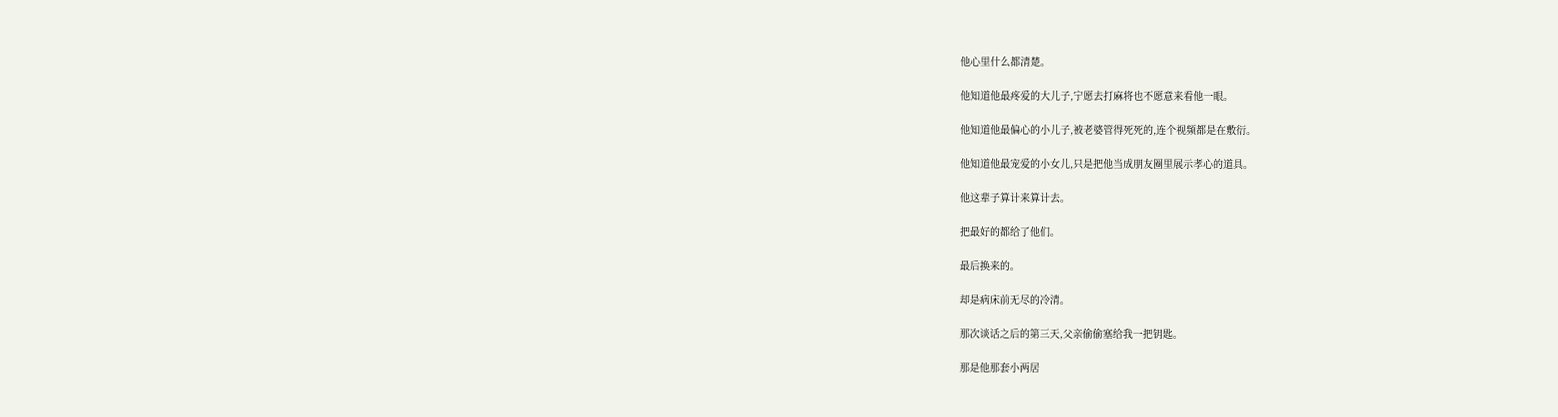他心里什么都清楚。

他知道他最疼爱的大儿子,宁愿去打麻将也不愿意来看他一眼。

他知道他最偏心的小儿子,被老婆管得死死的,连个视频都是在敷衍。

他知道他最宠爱的小女儿,只是把他当成朋友圈里展示孝心的道具。

他这辈子算计来算计去。

把最好的都给了他们。

最后换来的。

却是病床前无尽的冷清。

那次谈话之后的第三天,父亲偷偷塞给我一把钥匙。

那是他那套小两居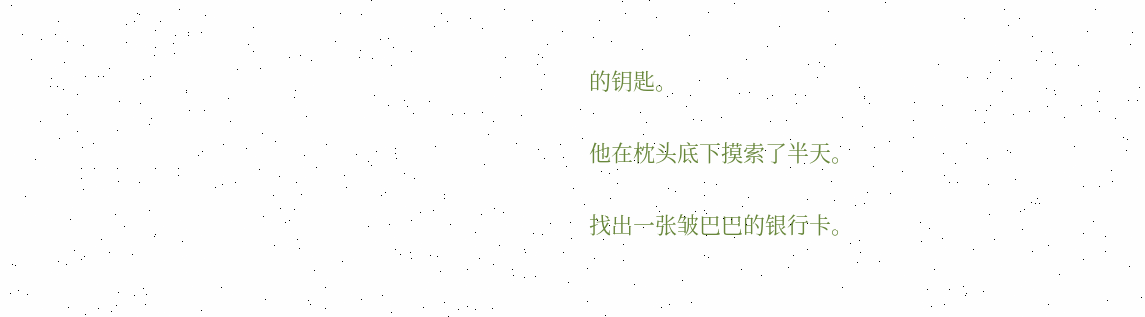的钥匙。

他在枕头底下摸索了半天。

找出一张皱巴巴的银行卡。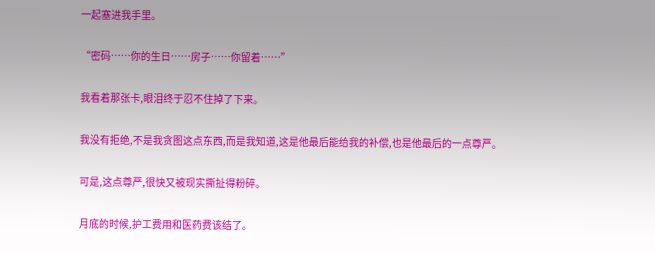一起塞进我手里。

“密码……你的生日……房子……你留着……”

我看着那张卡,眼泪终于忍不住掉了下来。

我没有拒绝,不是我贪图这点东西,而是我知道,这是他最后能给我的补偿,也是他最后的一点尊严。

可是,这点尊严,很快又被现实撕扯得粉碎。

月底的时候,护工费用和医药费该结了。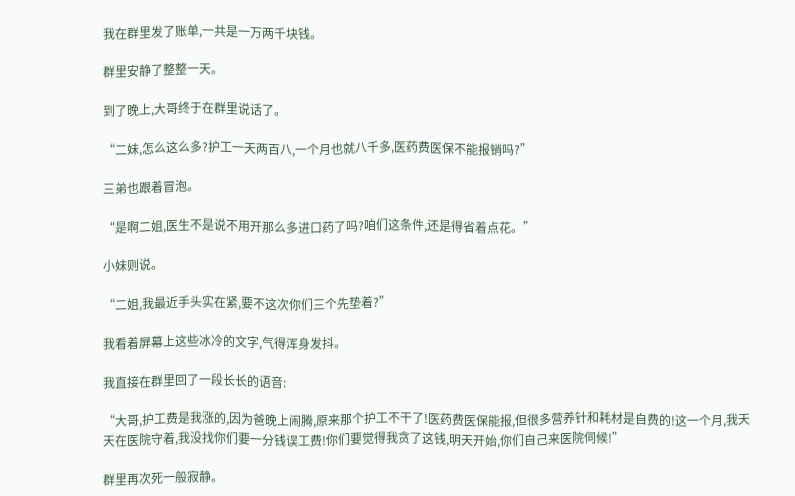我在群里发了账单,一共是一万两千块钱。

群里安静了整整一天。

到了晚上,大哥终于在群里说话了。

“二妹,怎么这么多?护工一天两百八,一个月也就八千多,医药费医保不能报销吗?”

三弟也跟着冒泡。

“是啊二姐,医生不是说不用开那么多进口药了吗?咱们这条件,还是得省着点花。”

小妹则说。

“二姐,我最近手头实在紧,要不这次你们三个先垫着?”

我看着屏幕上这些冰冷的文字,气得浑身发抖。

我直接在群里回了一段长长的语音:

“大哥,护工费是我涨的,因为爸晚上闹腾,原来那个护工不干了!医药费医保能报,但很多营养针和耗材是自费的!这一个月,我天天在医院守着,我没找你们要一分钱误工费!你们要觉得我贪了这钱,明天开始,你们自己来医院伺候!”

群里再次死一般寂静。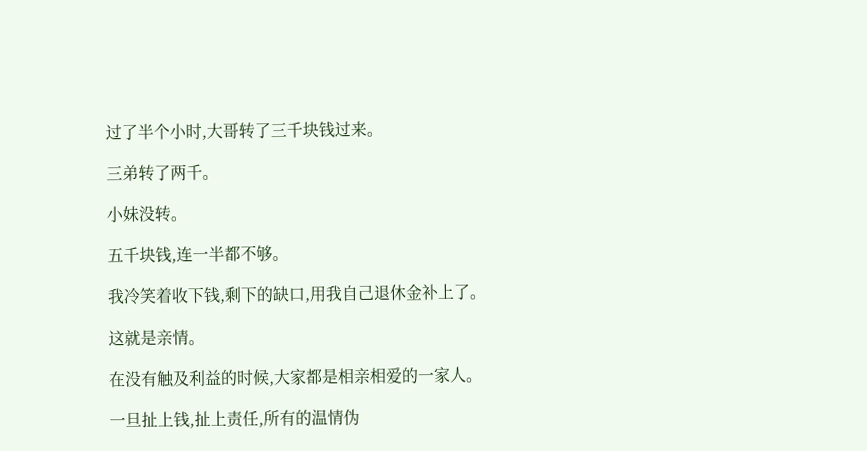过了半个小时,大哥转了三千块钱过来。

三弟转了两千。

小妹没转。

五千块钱,连一半都不够。

我冷笑着收下钱,剩下的缺口,用我自己退休金补上了。

这就是亲情。

在没有触及利益的时候,大家都是相亲相爱的一家人。

一旦扯上钱,扯上责任,所有的温情伪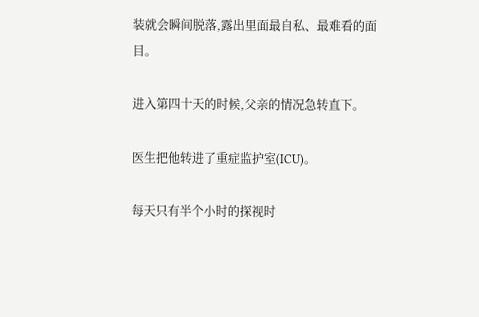装就会瞬间脱落,露出里面最自私、最难看的面目。

进入第四十天的时候,父亲的情况急转直下。

医生把他转进了重症监护室(ICU)。

每天只有半个小时的探视时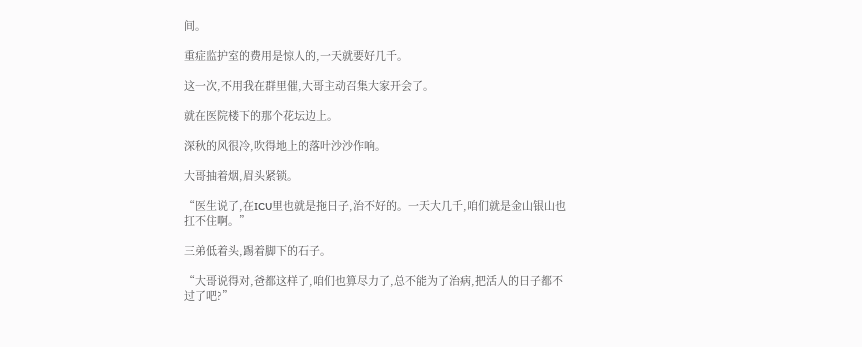间。

重症监护室的费用是惊人的,一天就要好几千。

这一次,不用我在群里催,大哥主动召集大家开会了。

就在医院楼下的那个花坛边上。

深秋的风很冷,吹得地上的落叶沙沙作响。

大哥抽着烟,眉头紧锁。

“医生说了,在ICU里也就是拖日子,治不好的。一天大几千,咱们就是金山银山也扛不住啊。”

三弟低着头,踢着脚下的石子。

“大哥说得对,爸都这样了,咱们也算尽力了,总不能为了治病,把活人的日子都不过了吧?”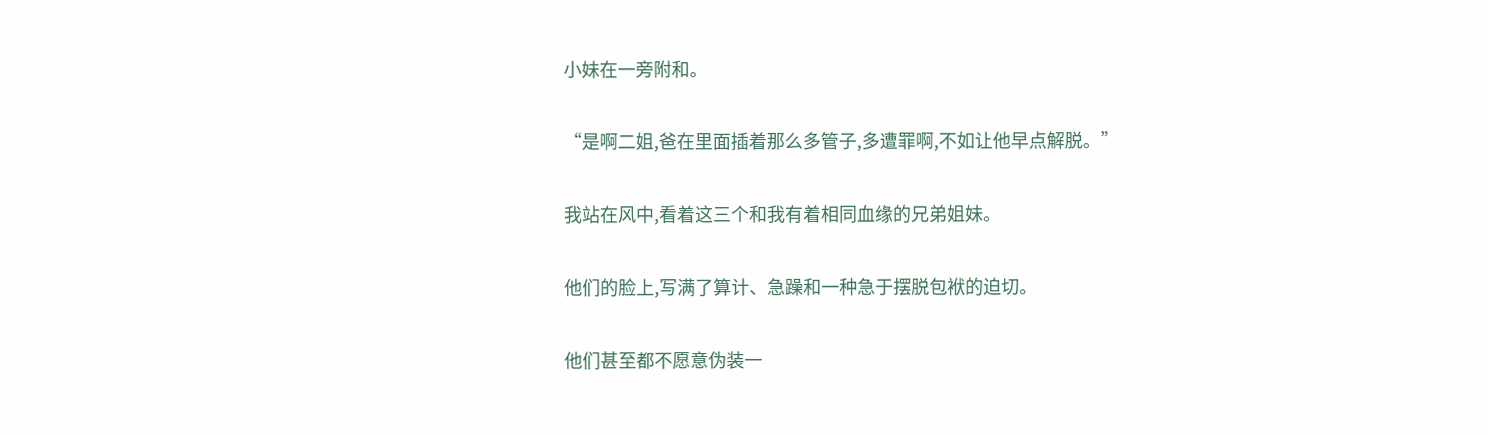小妹在一旁附和。

“是啊二姐,爸在里面插着那么多管子,多遭罪啊,不如让他早点解脱。”

我站在风中,看着这三个和我有着相同血缘的兄弟姐妹。

他们的脸上,写满了算计、急躁和一种急于摆脱包袱的迫切。

他们甚至都不愿意伪装一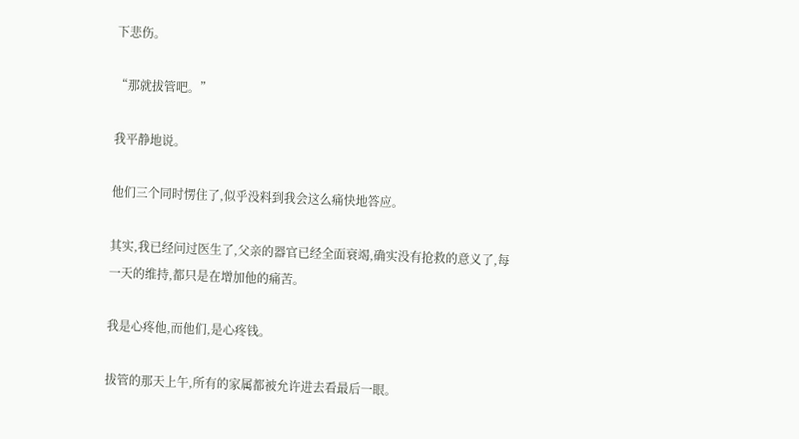下悲伤。

“那就拔管吧。”

我平静地说。

他们三个同时愣住了,似乎没料到我会这么痛快地答应。

其实,我已经问过医生了,父亲的器官已经全面衰竭,确实没有抢救的意义了,每一天的维持,都只是在增加他的痛苦。

我是心疼他,而他们,是心疼钱。

拔管的那天上午,所有的家属都被允许进去看最后一眼。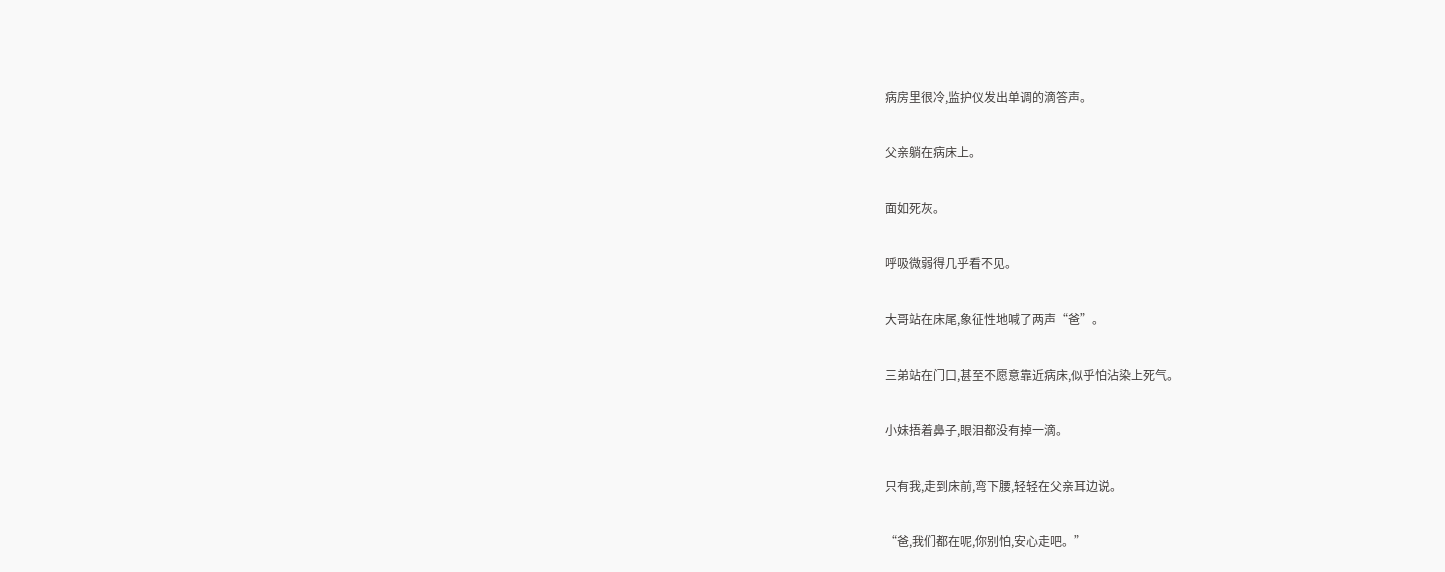病房里很冷,监护仪发出单调的滴答声。

父亲躺在病床上。

面如死灰。

呼吸微弱得几乎看不见。

大哥站在床尾,象征性地喊了两声“爸”。

三弟站在门口,甚至不愿意靠近病床,似乎怕沾染上死气。

小妹捂着鼻子,眼泪都没有掉一滴。

只有我,走到床前,弯下腰,轻轻在父亲耳边说。

“爸,我们都在呢,你别怕,安心走吧。”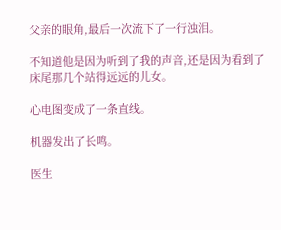父亲的眼角,最后一次流下了一行浊泪。

不知道他是因为听到了我的声音,还是因为看到了床尾那几个站得远远的儿女。

心电图变成了一条直线。

机器发出了长鸣。

医生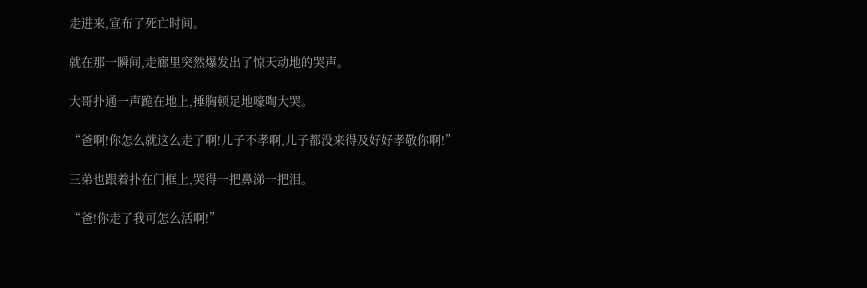走进来,宣布了死亡时间。

就在那一瞬间,走廊里突然爆发出了惊天动地的哭声。

大哥扑通一声跪在地上,捶胸顿足地嚎啕大哭。

“爸啊!你怎么就这么走了啊!儿子不孝啊,儿子都没来得及好好孝敬你啊!”

三弟也跟着扑在门框上,哭得一把鼻涕一把泪。

“爸!你走了我可怎么活啊!”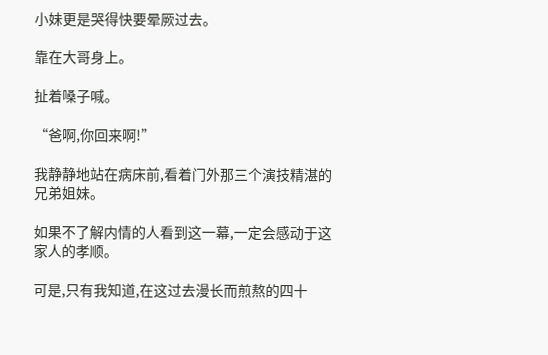小妹更是哭得快要晕厥过去。

靠在大哥身上。

扯着嗓子喊。

“爸啊,你回来啊!”

我静静地站在病床前,看着门外那三个演技精湛的兄弟姐妹。

如果不了解内情的人看到这一幕,一定会感动于这家人的孝顺。

可是,只有我知道,在这过去漫长而煎熬的四十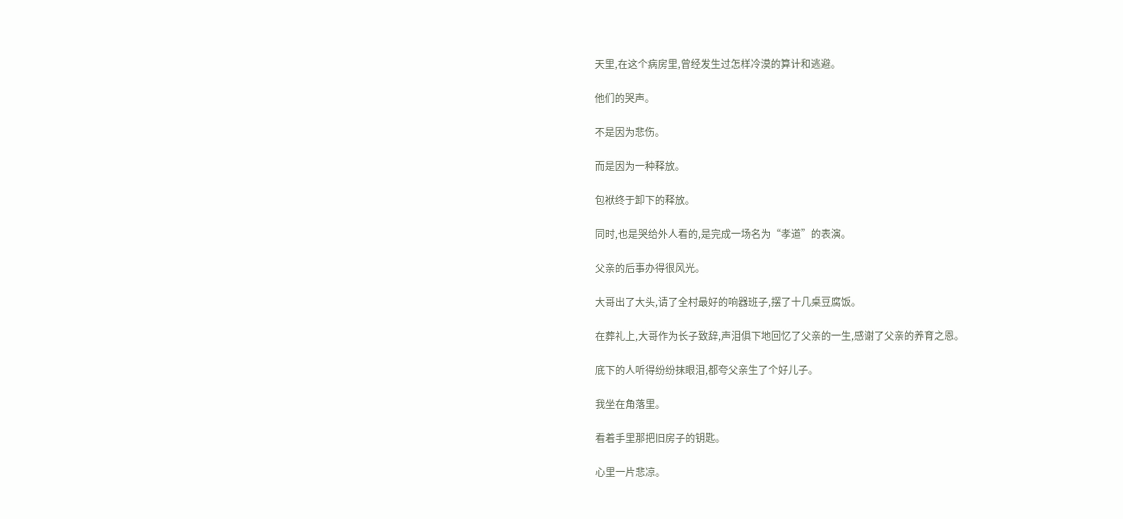天里,在这个病房里,曾经发生过怎样冷漠的算计和逃避。

他们的哭声。

不是因为悲伤。

而是因为一种释放。

包袱终于卸下的释放。

同时,也是哭给外人看的,是完成一场名为“孝道”的表演。

父亲的后事办得很风光。

大哥出了大头,请了全村最好的响器班子,摆了十几桌豆腐饭。

在葬礼上,大哥作为长子致辞,声泪俱下地回忆了父亲的一生,感谢了父亲的养育之恩。

底下的人听得纷纷抹眼泪,都夸父亲生了个好儿子。

我坐在角落里。

看着手里那把旧房子的钥匙。

心里一片悲凉。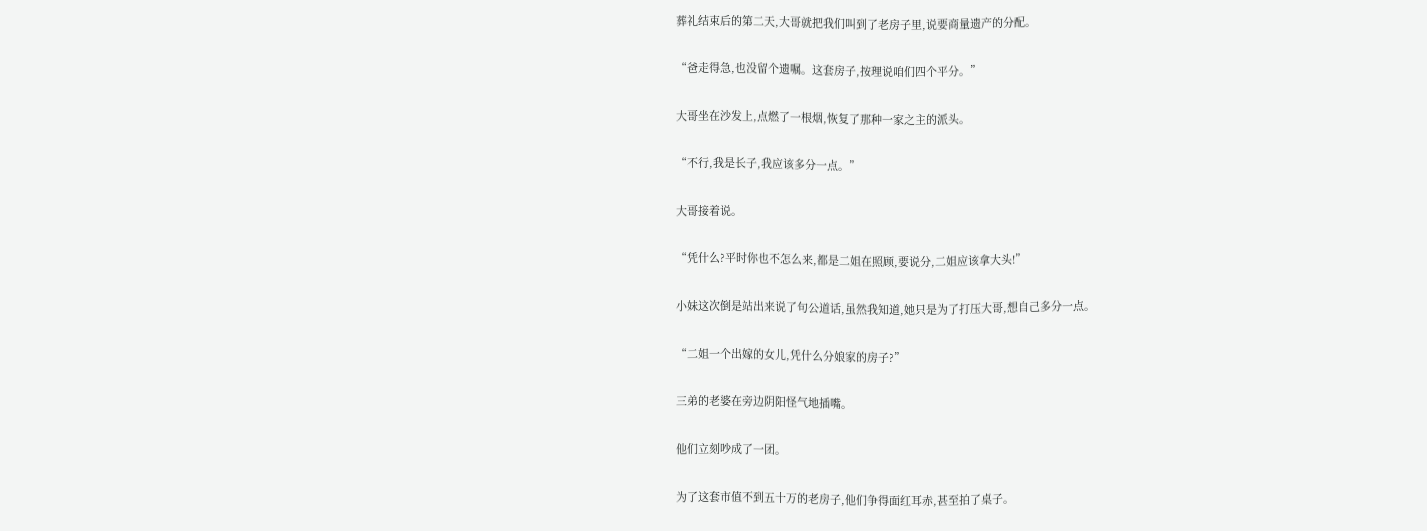葬礼结束后的第二天,大哥就把我们叫到了老房子里,说要商量遗产的分配。

“爸走得急,也没留个遗嘱。这套房子,按理说咱们四个平分。”

大哥坐在沙发上,点燃了一根烟,恢复了那种一家之主的派头。

“不行,我是长子,我应该多分一点。”

大哥接着说。

“凭什么?平时你也不怎么来,都是二姐在照顾,要说分,二姐应该拿大头!”

小妹这次倒是站出来说了句公道话,虽然我知道,她只是为了打压大哥,想自己多分一点。

“二姐一个出嫁的女儿,凭什么分娘家的房子?”

三弟的老婆在旁边阴阳怪气地插嘴。

他们立刻吵成了一团。

为了这套市值不到五十万的老房子,他们争得面红耳赤,甚至拍了桌子。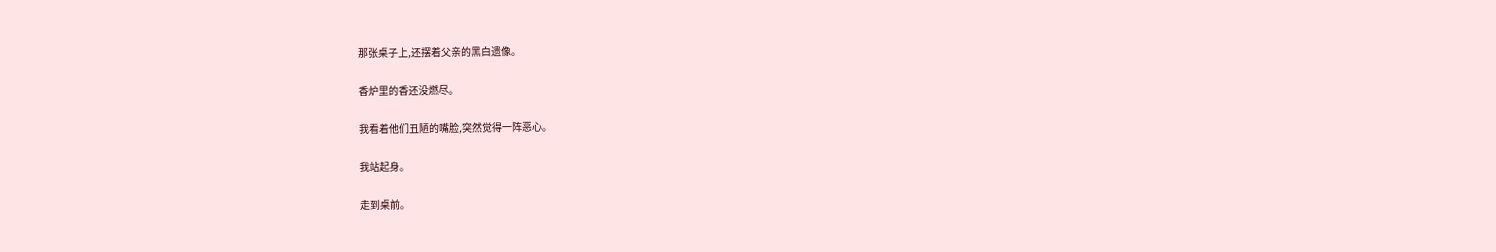那张桌子上,还摆着父亲的黑白遗像。

香炉里的香还没燃尽。

我看着他们丑陋的嘴脸,突然觉得一阵恶心。

我站起身。

走到桌前。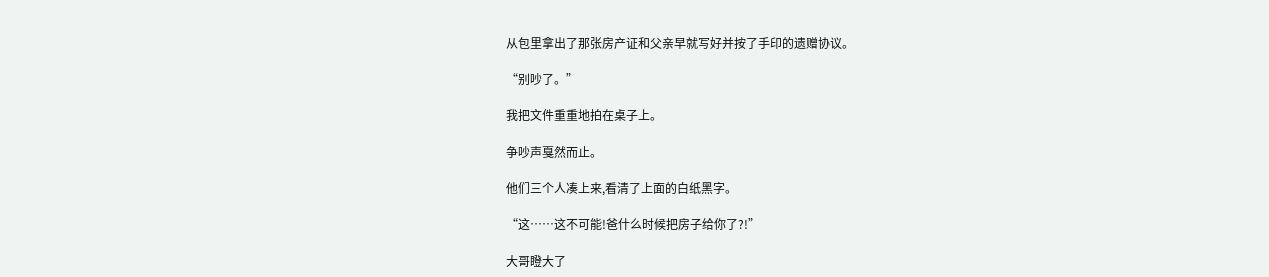从包里拿出了那张房产证和父亲早就写好并按了手印的遗赠协议。

“别吵了。”

我把文件重重地拍在桌子上。

争吵声戛然而止。

他们三个人凑上来,看清了上面的白纸黑字。

“这……这不可能!爸什么时候把房子给你了?!”

大哥瞪大了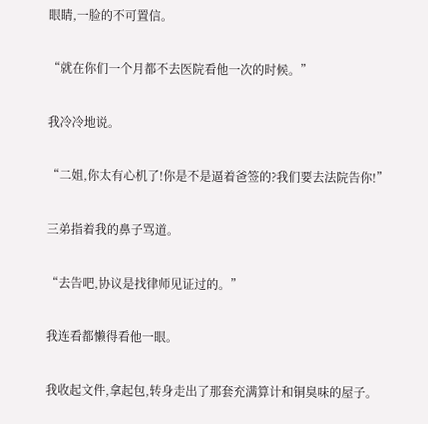眼睛,一脸的不可置信。

“就在你们一个月都不去医院看他一次的时候。”

我冷冷地说。

“二姐,你太有心机了!你是不是逼着爸签的?我们要去法院告你!”

三弟指着我的鼻子骂道。

“去告吧,协议是找律师见证过的。”

我连看都懒得看他一眼。

我收起文件,拿起包,转身走出了那套充满算计和铜臭味的屋子。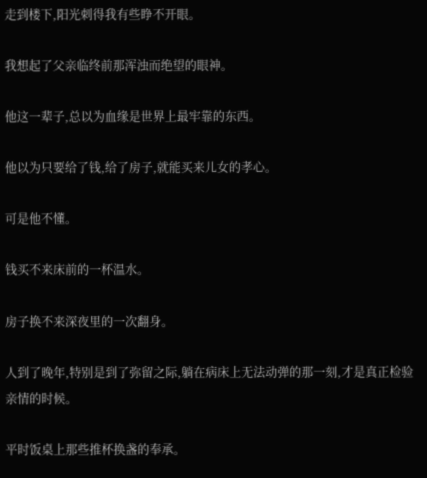走到楼下,阳光刺得我有些睁不开眼。

我想起了父亲临终前那浑浊而绝望的眼神。

他这一辈子,总以为血缘是世界上最牢靠的东西。

他以为只要给了钱,给了房子,就能买来儿女的孝心。

可是他不懂。

钱买不来床前的一杯温水。

房子换不来深夜里的一次翻身。

人到了晚年,特别是到了弥留之际,躺在病床上无法动弹的那一刻,才是真正检验亲情的时候。

平时饭桌上那些推杯换盏的奉承。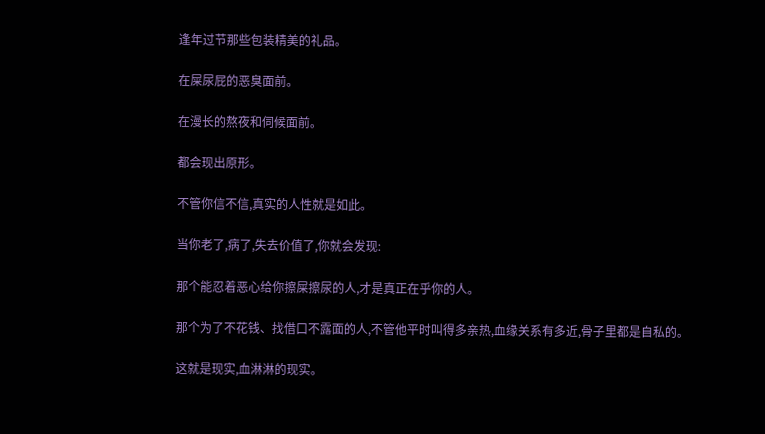逢年过节那些包装精美的礼品。

在屎尿屁的恶臭面前。

在漫长的熬夜和伺候面前。

都会现出原形。

不管你信不信,真实的人性就是如此。

当你老了,病了,失去价值了,你就会发现:

那个能忍着恶心给你擦屎擦尿的人,才是真正在乎你的人。

那个为了不花钱、找借口不露面的人,不管他平时叫得多亲热,血缘关系有多近,骨子里都是自私的。

这就是现实,血淋淋的现实。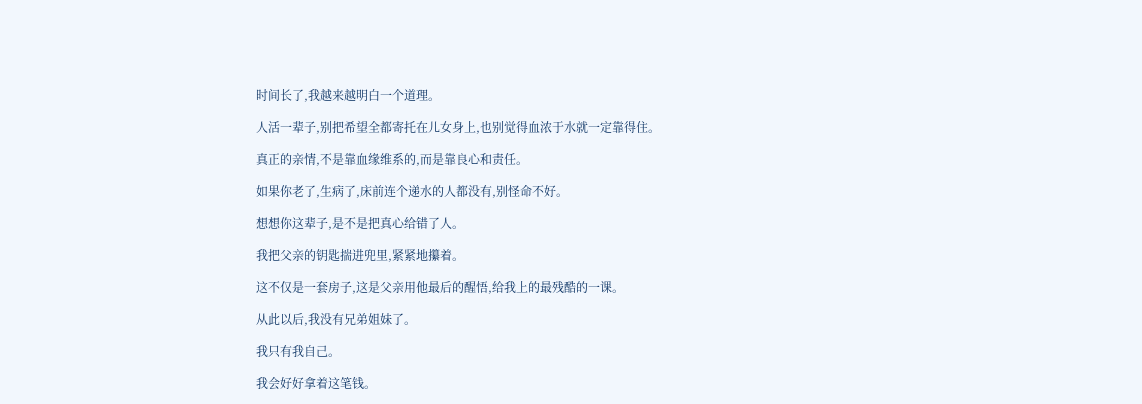时间长了,我越来越明白一个道理。

人活一辈子,别把希望全都寄托在儿女身上,也别觉得血浓于水就一定靠得住。

真正的亲情,不是靠血缘维系的,而是靠良心和责任。

如果你老了,生病了,床前连个递水的人都没有,别怪命不好。

想想你这辈子,是不是把真心给错了人。

我把父亲的钥匙揣进兜里,紧紧地攥着。

这不仅是一套房子,这是父亲用他最后的醒悟,给我上的最残酷的一课。

从此以后,我没有兄弟姐妹了。

我只有我自己。

我会好好拿着这笔钱。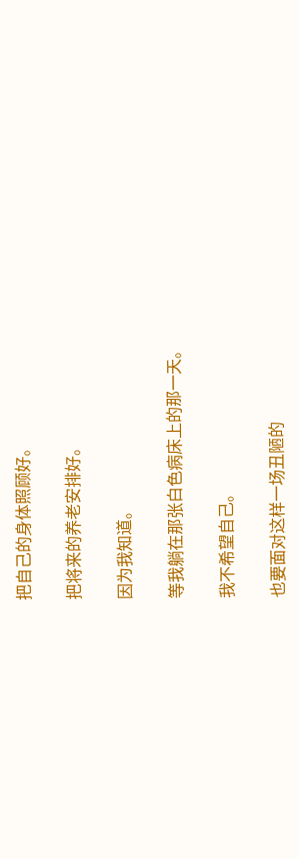把自己的身体照顾好。

把将来的养老安排好。

因为我知道。

等我躺在那张白色病床上的那一天。

我不希望自己。

也要面对这样一场丑陋的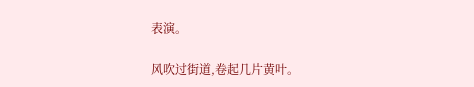表演。

风吹过街道,卷起几片黄叶。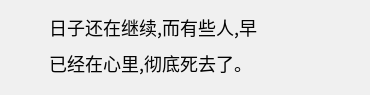日子还在继续,而有些人,早已经在心里,彻底死去了。